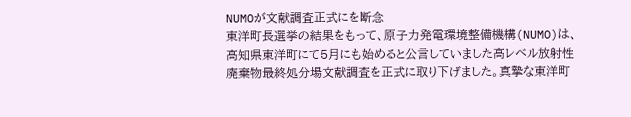NUMOが文献調査正式にを断念
東洋町長選挙の結果をもって、原子力発電環境整備機構(NUMO)は、高知県東洋町にて5月にも始めると公言していました高レベル放射性廃棄物最終処分場文献調査を正式に取り下げました。真摯な東洋町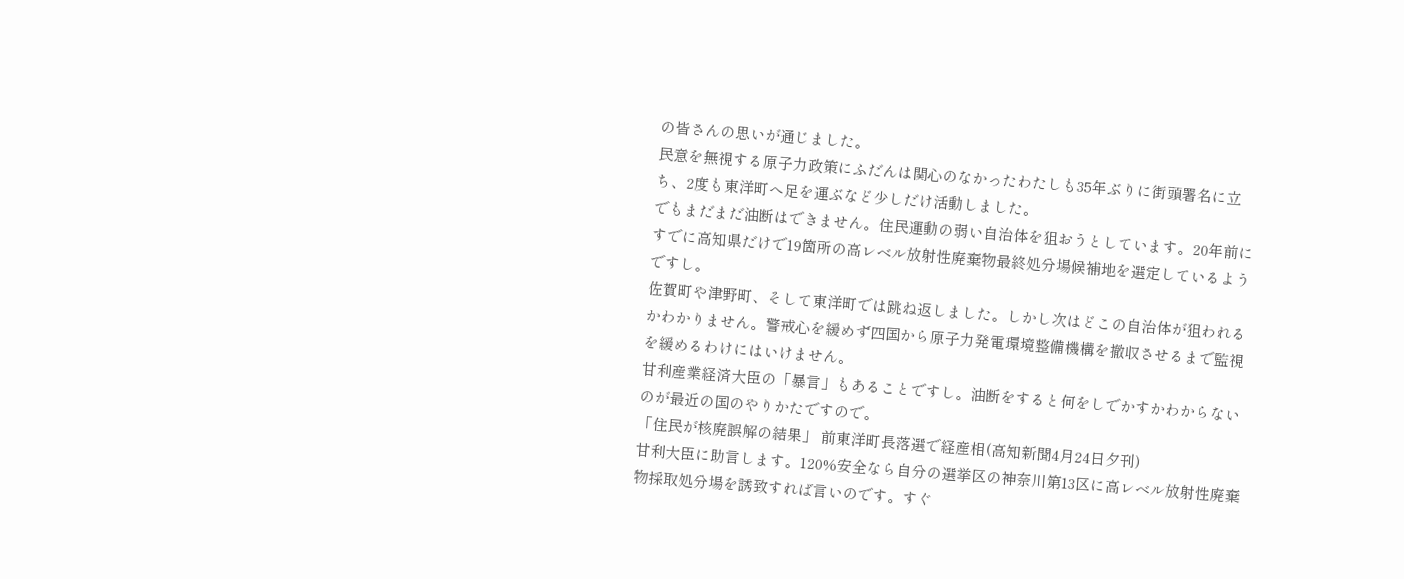の皆さんの思いが通じました。
民意を無視する原子力政策にふだんは関心のなかったわたしも35年ぶりに街頭署名に立ち、2度も東洋町へ足を運ぶなど少しだけ活動しました。
でもまだまだ油断はできません。住民運動の弱い自治体を狙おうとしています。20年前にすでに高知県だけで19箇所の高レベル放射性廃棄物最終処分場候補地を選定しているようですし。
佐賀町や津野町、そして東洋町では跳ね返しました。しかし次はどこの自治体が狙われるかわかりません。警戒心を緩めず四国から原子力発電環境整備機構を撤収させるまで監視を緩めるわけにはいけません。
甘利産業経済大臣の「暴言」もあることですし。油断をすると何をしでかすかわからないのが最近の国のやりかたですので。
「住民が核廃誤解の結果」 前東洋町長落選で経産相(高知新聞4月24日夕刊)
甘利大臣に助言します。120%安全なら自分の選挙区の神奈川第13区に高レベル放射性廃棄物採取処分場を誘致すれば言いのです。すぐ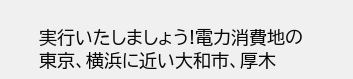実行いたしましょう!電力消費地の東京、横浜に近い大和市、厚木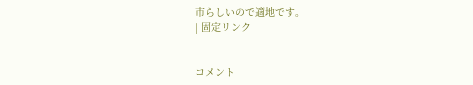市らしいので適地です。
| 固定リンク


コメント